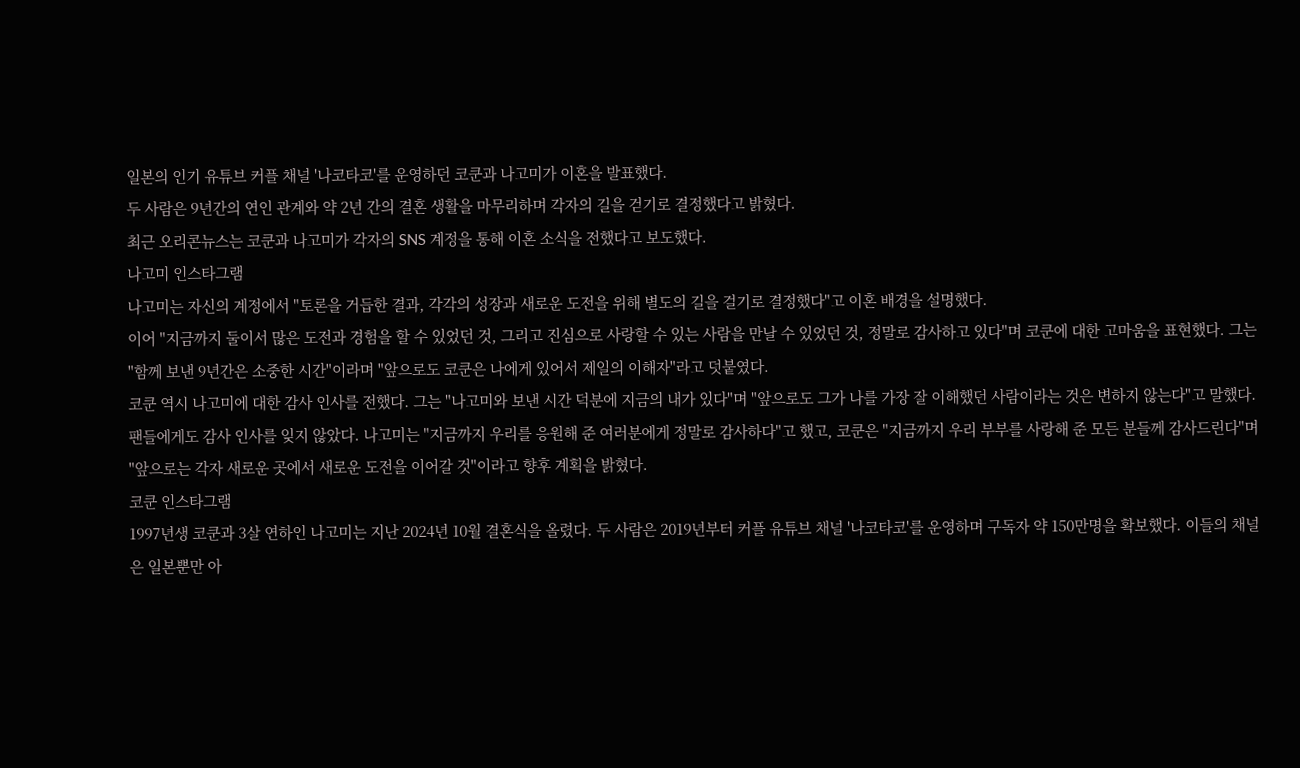일본의 인기 유튜브 커플 채널 '나코타코'를 운영하던 코쿤과 나고미가 이혼을 발표했다.
두 사람은 9년간의 연인 관계와 약 2년 간의 결혼 생활을 마무리하며 각자의 길을 걷기로 결정했다고 밝혔다.
최근 오리콘뉴스는 코쿤과 나고미가 각자의 SNS 계정을 통해 이혼 소식을 전했다고 보도했다.
나고미 인스타그램
나고미는 자신의 계정에서 "토론을 거듭한 결과, 각각의 성장과 새로운 도전을 위해 별도의 길을 걸기로 결정했다"고 이혼 배경을 설명했다.
이어 "지금까지 둘이서 많은 도전과 경험을 할 수 있었던 것, 그리고 진심으로 사랑할 수 있는 사람을 만날 수 있었던 것, 정말로 감사하고 있다"며 코쿤에 대한 고마움을 표현했다. 그는 "함께 보낸 9년간은 소중한 시간"이라며 "앞으로도 코쿤은 나에게 있어서 제일의 이해자"라고 덧붙였다.
코쿤 역시 나고미에 대한 감사 인사를 전했다. 그는 "나고미와 보낸 시간 덕분에 지금의 내가 있다"며 "앞으로도 그가 나를 가장 잘 이해했던 사람이라는 것은 변하지 않는다"고 말했다.
팬들에게도 감사 인사를 잊지 않았다. 나고미는 "지금까지 우리를 응원해 준 여러분에게 정말로 감사하다"고 했고, 코쿤은 "지금까지 우리 부부를 사랑해 준 모든 분들께 감사드린다"며 "앞으로는 각자 새로운 곳에서 새로운 도전을 이어갈 것"이라고 향후 계획을 밝혔다.
코쿤 인스타그램
1997년생 코쿤과 3살 연하인 나고미는 지난 2024년 10월 결혼식을 올렸다. 두 사람은 2019년부터 커플 유튜브 채널 '나코타코'를 운영하며 구독자 약 150만명을 확보했다. 이들의 채널은 일본뿐만 아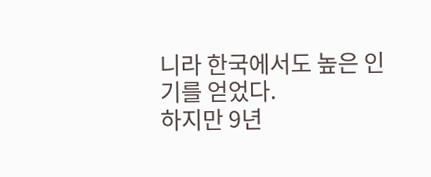니라 한국에서도 높은 인기를 얻었다.
하지만 9년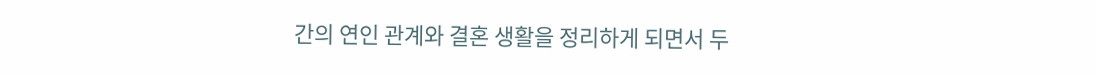간의 연인 관계와 결혼 생활을 정리하게 되면서 두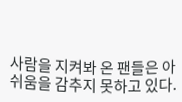사람을 지켜봐 온 팬들은 아쉬움을 감추지 못하고 있다.